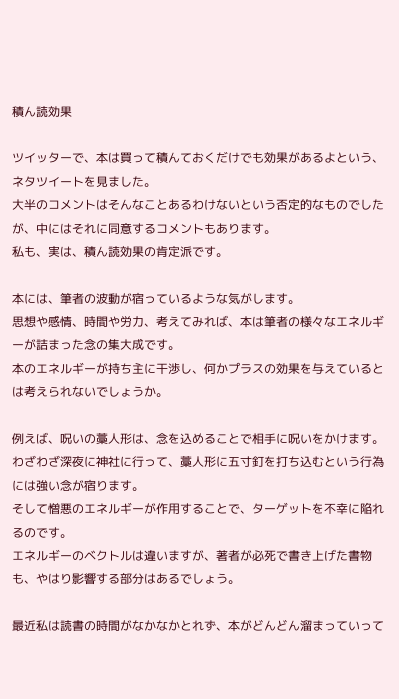積ん読効果

ツイッターで、本は買って積んておくだけでも効果があるよという、ネタツイートを見ました。
大半のコメントはそんなことあるわけないという否定的なものでしたが、中にはそれに同意するコメントもあります。
私も、実は、積ん読効果の肯定派です。

本には、筆者の波動が宿っているような気がします。
思想や感情、時間や労力、考えてみれば、本は筆者の様々なエネルギーが詰まった念の集大成です。
本のエネルギーが持ち主に干渉し、何かプラスの効果を与えているとは考えられないでしょうか。

例えば、呪いの藁人形は、念を込めることで相手に呪いをかけます。
わざわざ深夜に神社に行って、藁人形に五寸釘を打ち込むという行為には強い念が宿ります。
そして憎悪のエネルギーが作用することで、ターゲットを不幸に陥れるのです。
エネルギーのベクトルは違いますが、著者が必死で書き上げた書物も、やはり影響する部分はあるでしょう。

最近私は読書の時間がなかなかとれず、本がどんどん溜まっていって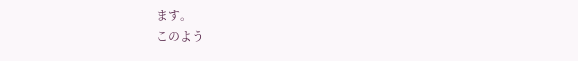ます。
このよう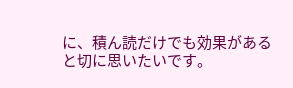に、積ん読だけでも効果があると切に思いたいです。